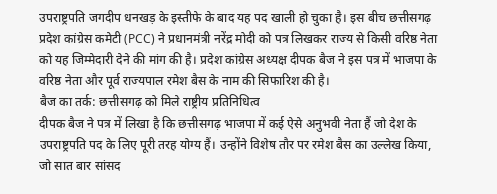उपराष्ट्रपति जगदीप धनखड़ के इस्तीफे के बाद यह पद खाली हो चुका है। इस बीच छत्तीसगढ़ प्रदेश कांग्रेस कमेटी (PCC) ने प्रधानमंत्री नरेंद्र मोदी को पत्र लिखकर राज्य से किसी वरिष्ठ नेता को यह जिम्मेदारी देने की मांग की है। प्रदेश कांग्रेस अध्यक्ष दीपक बैज ने इस पत्र में भाजपा के वरिष्ठ नेता और पूर्व राज्यपाल रमेश बैस के नाम की सिफारिश की है।
बैज का तर्क: छत्तीसगढ़ को मिले राष्ट्रीय प्रतिनिधित्व
दीपक बैज ने पत्र में लिखा है कि छत्तीसगढ़ भाजपा में कई ऐसे अनुभवी नेता हैं जो देश के उपराष्ट्रपति पद के लिए पूरी तरह योग्य हैं। उन्होंने विशेष तौर पर रमेश बैस का उल्लेख किया, जो सात बार सांसद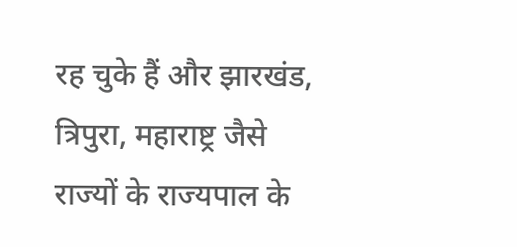रह चुके हैं और झारखंड, त्रिपुरा, महाराष्ट्र जैसे राज्यों के राज्यपाल के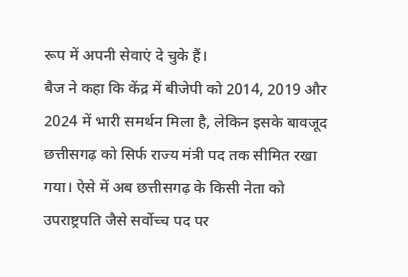रूप में अपनी सेवाएं दे चुके हैं।
बैज ने कहा कि केंद्र में बीजेपी को 2014, 2019 और 2024 में भारी समर्थन मिला है, लेकिन इसके बावजूद छत्तीसगढ़ को सिर्फ राज्य मंत्री पद तक सीमित रखा गया। ऐसे में अब छत्तीसगढ़ के किसी नेता को उपराष्ट्रपति जैसे सर्वोच्च पद पर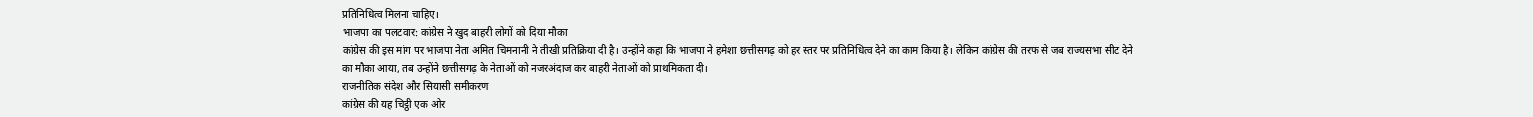प्रतिनिधित्व मिलना चाहिए।
भाजपा का पलटवार: कांग्रेस ने खुद बाहरी लोगों को दिया मौका
कांग्रेस की इस मांग पर भाजपा नेता अमित चिमनानी ने तीखी प्रतिक्रिया दी है। उन्होंने कहा कि भाजपा ने हमेशा छत्तीसगढ़ को हर स्तर पर प्रतिनिधित्व देने का काम किया है। लेकिन कांग्रेस की तरफ से जब राज्यसभा सीट देने का मौका आया, तब उन्होंने छत्तीसगढ़ के नेताओं को नजरअंदाज कर बाहरी नेताओं को प्राथमिकता दी।
राजनीतिक संदेश और सियासी समीकरण
कांग्रेस की यह चिट्ठी एक ओर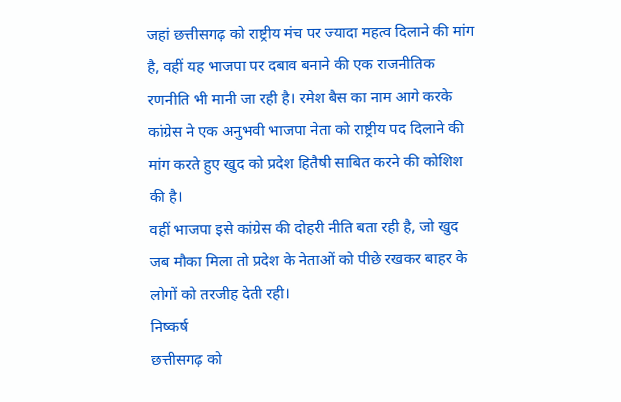जहां छत्तीसगढ़ को राष्ट्रीय मंच पर ज्यादा महत्व दिलाने की मांग है, वहीं यह भाजपा पर दबाव बनाने की एक राजनीतिक रणनीति भी मानी जा रही है। रमेश बैस का नाम आगे करके कांग्रेस ने एक अनुभवी भाजपा नेता को राष्ट्रीय पद दिलाने की मांग करते हुए खुद को प्रदेश हितैषी साबित करने की कोशिश की है।
वहीं भाजपा इसे कांग्रेस की दोहरी नीति बता रही है, जो खुद जब मौका मिला तो प्रदेश के नेताओं को पीछे रखकर बाहर के लोगों को तरजीह देती रही।
निष्कर्ष
छत्तीसगढ़ को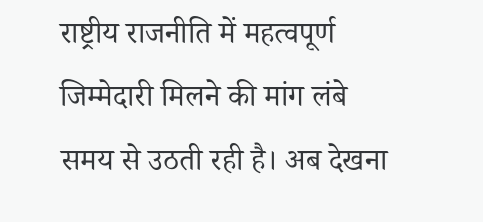राष्ट्रीय राजनीति में महत्वपूर्ण जिम्मेदारी मिलने की मांग लंबे समय से उठती रही है। अब देखना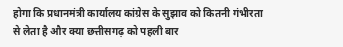होगा कि प्रधानमंत्री कार्यालय कांग्रेस के सुझाव को कितनी गंभीरता से लेता है और क्या छत्तीसगढ़ को पहली बार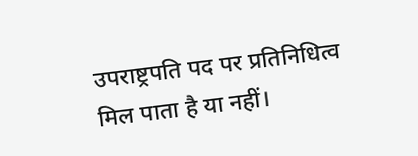उपराष्ट्रपति पद पर प्रतिनिधित्व मिल पाता है या नहीं।